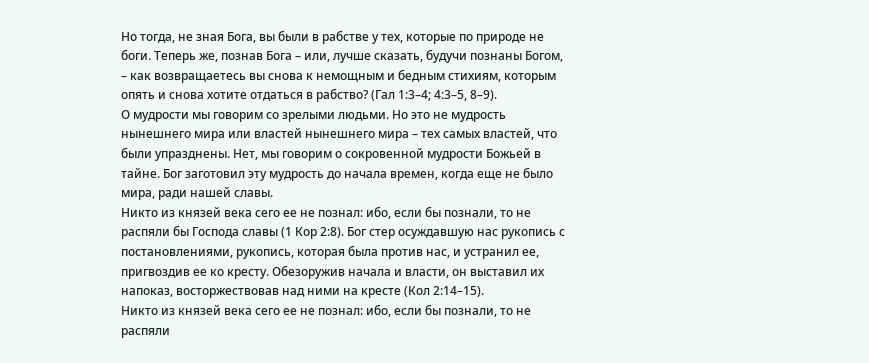Но тогда, не зная Бога, вы были в рабстве у тех, которые по природе не боги. Теперь же, познав Бога – или, лучше сказать, будучи познаны Богом, – как возвращаетесь вы снова к немощным и бедным стихиям, которым опять и снова хотите отдаться в рабство? (Гал 1:3–4; 4:3–5, 8–9).
О мудрости мы говорим со зрелыми людьми. Но это не мудрость нынешнего мира или властей нынешнего мира – тех самых властей, что были упразднены. Нет, мы говорим о сокровенной мудрости Божьей в тайне. Бог заготовил эту мудрость до начала времен, когда еще не было мира, ради нашей славы.
Никто из князей века сего ее не познал: ибо, если бы познали, то не распяли бы Господа славы (1 Кор 2:8). Бог стер осуждавшую нас рукопись с постановлениями, рукопись, которая была против нас, и устранил ее, пригвоздив ее ко кресту. Обезоружив начала и власти, он выставил их напоказ, восторжествовав над ними на кресте (Кол 2:14–15).
Никто из князей века сего ее не познал: ибо, если бы познали, то не распяли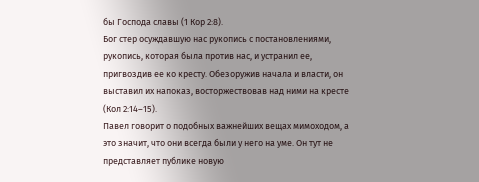бы Господа славы (1 Кор 2:8).
Бог стер осуждавшую нас рукопись с постановлениями, рукопись, которая была против нас, и устранил ее, пригвоздив ее ко кресту. Обезоружив начала и власти, он выставил их напоказ, восторжествовав над ними на кресте (Кол 2:14–15).
Павел говорит о подобных важнейших вещах мимоходом, а это значит, что они всегда были у него на уме. Он тут не представляет публике новую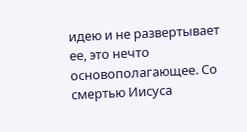идею и не развертывает ее, это нечто основополагающее. Со смертью Иисуса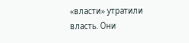«власти» утратили власть. Они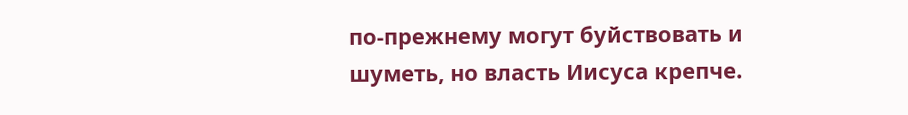по-прежнему могут буйствовать и шуметь, но власть Иисуса крепче.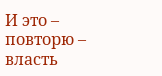И это – повторю – власть